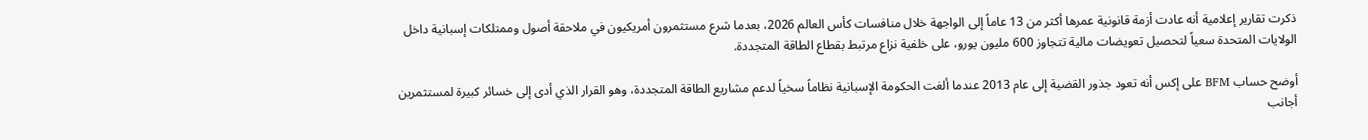ذكرت تقارير إعلامية أنه عادت أزمة قانونية عمرها أكثر من 13 عاماً إلى الواجهة خلال منافسات كأس العالم 2026، بعدما شرع مستثمرون أمريكيون في ملاحقة أصول وممتلكات إسبانية داخل الولايات المتحدة سعياً لتحصيل تعويضات مالية تتجاوز 600 مليون يورو، على خلفية نزاع مرتبط بقطاع الطاقة المتجددة.

أوضح حساب BFM على إكس أنه تعود جذور القضية إلى عام 2013 عندما ألغت الحكومة الإسبانية نظاماً سخياً لدعم مشاريع الطاقة المتجددة، وهو القرار الذي أدى إلى خسائر كبيرة لمستثمرين أجانب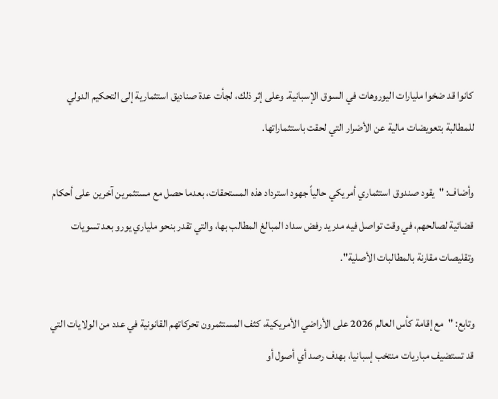كانوا قد ضخوا مليارات اليوروهات في السوق الإسبانية. وعلى إثر ذلك، لجأت عدة صناديق استثمارية إلى التحكيم الدولي للمطالبة بتعويضات مالية عن الأضرار التي لحقت باستثماراتها.

وأضاف: "يقود صندوق استثماري أمريكي حالياً جهود استرداد هذه المستحقات، بعدما حصل مع مستثمرين آخرين على أحكام قضائية لصالحهم، في وقت تواصل فيه مدريد رفض سداد المبالغ المطالب بها، والتي تقدر بنحو ملياري يورو بعد تسويات وتقليصات مقارنة بالمطالبات الأصلية".

وتابع: "مع إقامة كأس العالم 2026 على الأراضي الأمريكية، كثف المستثمرون تحركاتهم القانونية في عدد من الولايات التي قد تستضيف مباريات منتخب إسبانيا، بهدف رصد أي أصول أو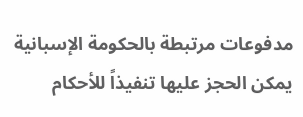مدفوعات مرتبطة بالحكومة الإسبانية يمكن الحجز عليها تنفيذاً للأحكام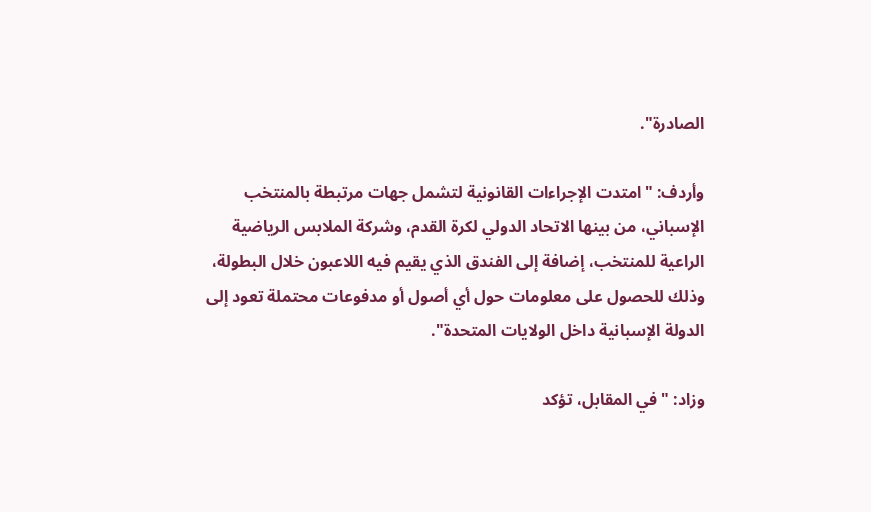الصادرة".

وأردف: "امتدت الإجراءات القانونية لتشمل جهات مرتبطة بالمنتخب الإسباني، من بينها الاتحاد الدولي لكرة القدم، وشركة الملابس الرياضية الراعية للمنتخب، إضافة إلى الفندق الذي يقيم فيه اللاعبون خلال البطولة، وذلك للحصول على معلومات حول أي أصول أو مدفوعات محتملة تعود إلى الدولة الإسبانية داخل الولايات المتحدة".

وزاد: "في المقابل، تؤكد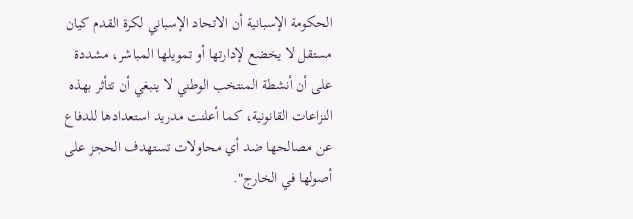الحكومة الإسبانية أن الاتحاد الإسباني لكرة القدم كيان مستقل لا يخضع لإدارتها أو تمويلها المباشر، مشددة على أن أنشطة المنتخب الوطني لا ينبغي أن تتأثر بهذه النزاعات القانونية، كما أعلنت مدريد استعدادها للدفاع عن مصالحها ضد أي محاولات تستهدف الحجز على أصولها في الخارج".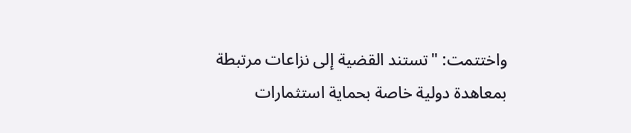واختتمت: "تستند القضية إلى نزاعات مرتبطة بمعاهدة دولية خاصة بحماية استثمارات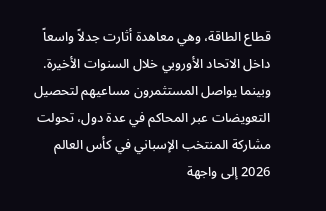قطاع الطاقة، وهي معاهدة أثارت جدلاً واسعاً داخل الاتحاد الأوروبي خلال السنوات الأخيرة. وبينما يواصل المستثمرون مساعيهم لتحصيل التعويضات عبر المحاكم في عدة دول، تحولت مشاركة المنتخب الإسباني في كأس العالم 2026 إلى واجهة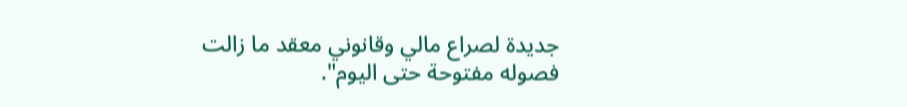جديدة لصراع مالي وقانوني معقد ما زالت فصوله مفتوحة حتى اليوم".